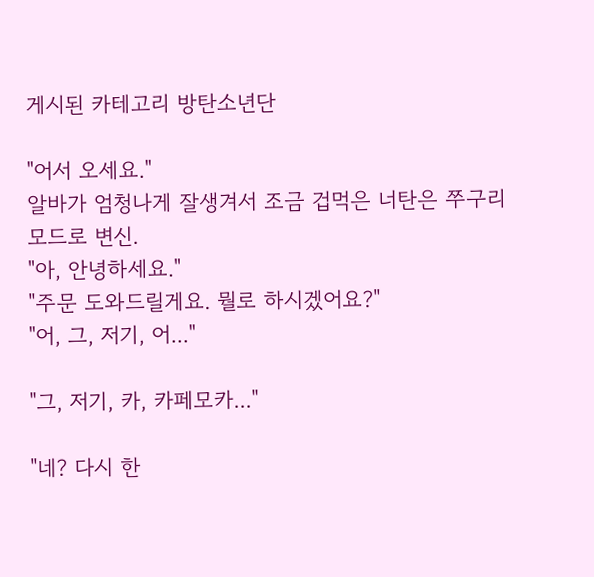게시된 카테고리 방탄소년단

"어서 오세요."
알바가 엄청나게 잘생겨서 조금 겁먹은 너탄은 쭈구리 모드로 변신.
"아, 안녕하세요."
"주문 도와드릴게요. 뭘로 하시겠어요?"
"어, 그, 저기, 어..."

"그, 저기, 카, 카페모카..."

"네? 다시 한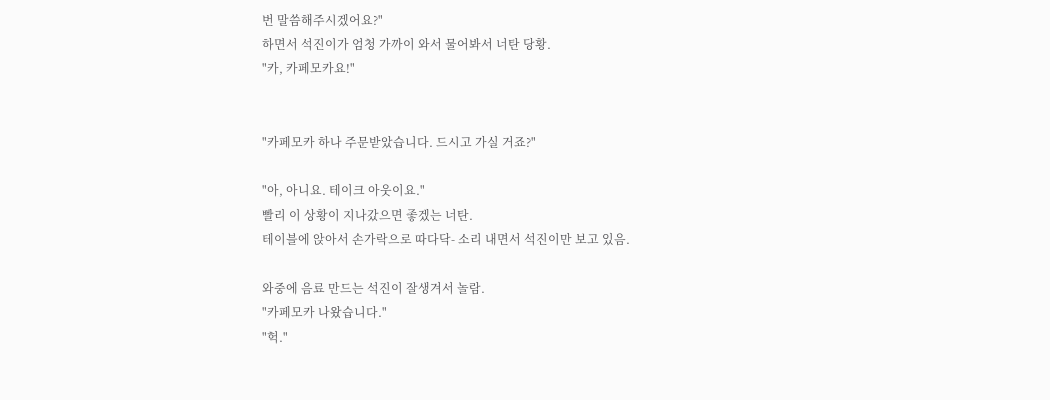번 말씀해주시겠어요?"
하면서 석진이가 엄청 가까이 와서 물어봐서 너탄 당황.
"카, 카페모카요!"


"카페모카 하나 주문받았습니다. 드시고 가실 거죠?"

"아, 아니요. 테이크 아웃이요."
빨리 이 상황이 지나갔으면 좋겠는 너탄.
테이블에 앉아서 손가락으로 따다닥- 소리 내면서 석진이만 보고 있음.

와중에 음료 만드는 석진이 잘생겨서 놀람.
"카페모카 나왔습니다."
"헉."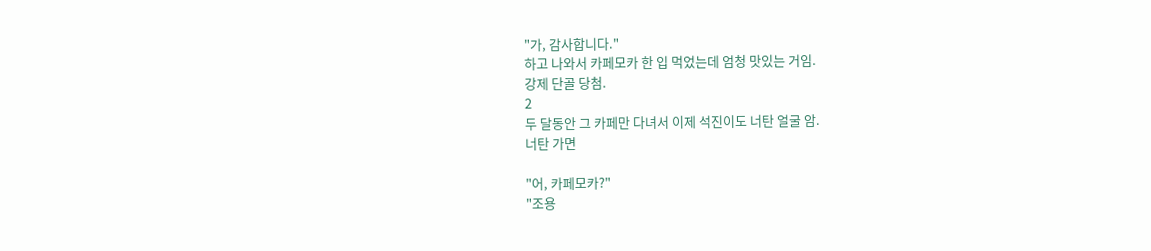"가, 감사합니다."
하고 나와서 카페모카 한 입 먹었는데 엄청 맛있는 거임.
강제 단골 당첨.
2
두 달동안 그 카페만 다녀서 이제 석진이도 너탄 얼굴 암.
너탄 가면

"어, 카페모카?"
"조용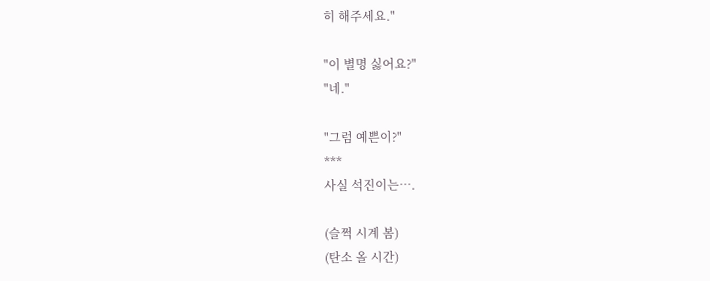히 해주세요."

"이 별명 싫어요?"
"네."

"그럼 예쁜이?"
***
사실 석진이는….

(슬쩍 시계 봄)
(탄소 올 시간)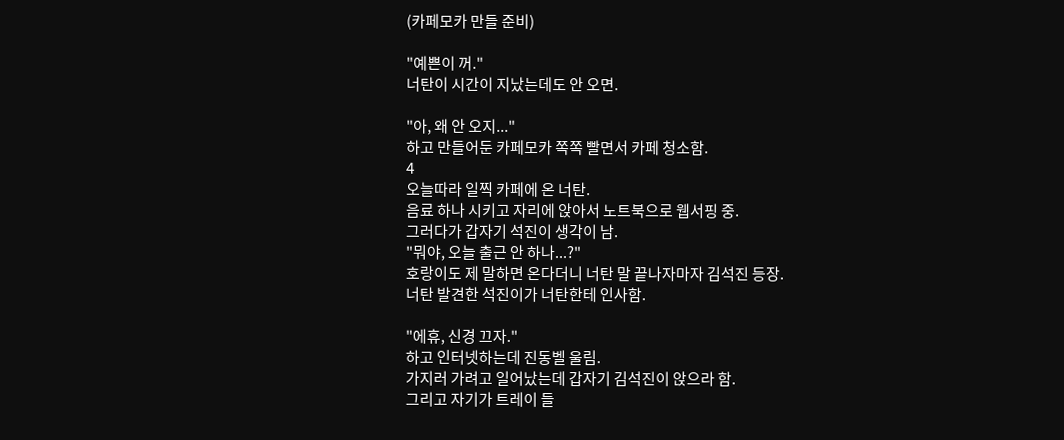(카페모카 만들 준비)

"예쁜이 꺼."
너탄이 시간이 지났는데도 안 오면.

"아, 왜 안 오지..."
하고 만들어둔 카페모카 쪽쪽 빨면서 카페 청소함.
4
오늘따라 일찍 카페에 온 너탄.
음료 하나 시키고 자리에 앉아서 노트북으로 웹서핑 중.
그러다가 갑자기 석진이 생각이 남.
"뭐야, 오늘 출근 안 하나...?"
호랑이도 제 말하면 온다더니 너탄 말 끝나자마자 김석진 등장.
너탄 발견한 석진이가 너탄한테 인사함.

"에휴, 신경 끄자."
하고 인터넷하는데 진동벨 울림.
가지러 가려고 일어났는데 갑자기 김석진이 앉으라 함.
그리고 자기가 트레이 들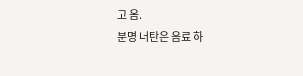고 옴.
분명 너탄은 음료 하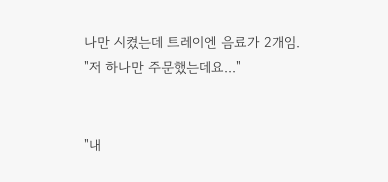나만 시켰는데 트레이엔 음료가 2개임.
"저 하나만 주문했는데요..."


"내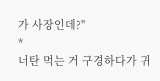가 사장인데?"
*
너탄 먹는 거 구경하다가 귀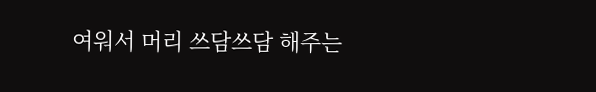여워서 머리 쓰담쓰담 해주는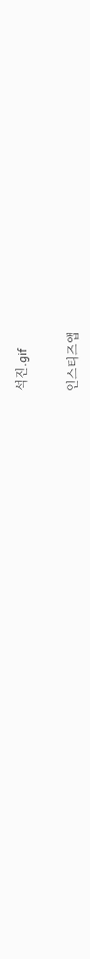석진.gif


인스티즈앱